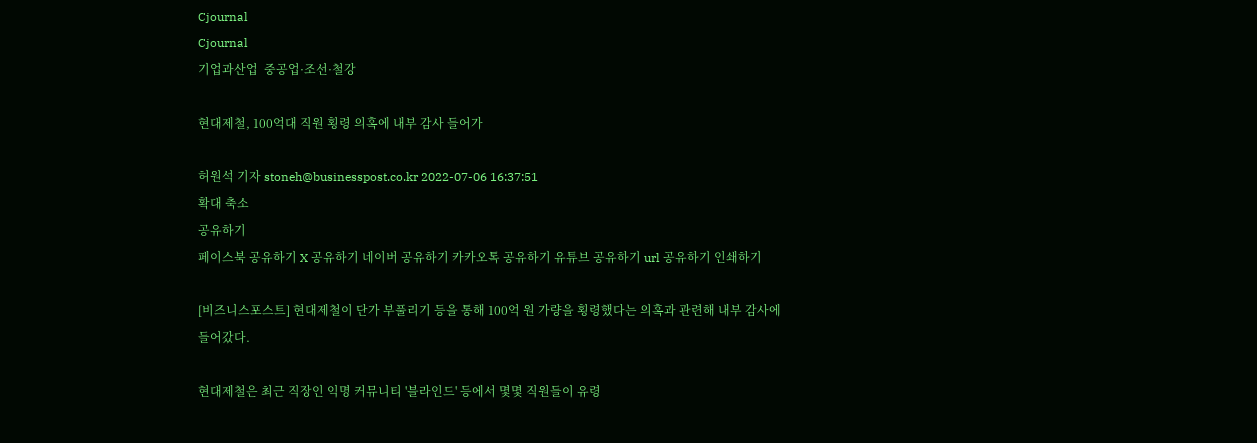Cjournal
Cjournal
기업과산업  중공업·조선·철강

현대제철, 100억대 직원 횡령 의혹에 내부 감사 들어가

허원석 기자 stoneh@businesspost.co.kr 2022-07-06 16:37:51
확대 축소
공유하기
페이스북 공유하기 X 공유하기 네이버 공유하기 카카오톡 공유하기 유튜브 공유하기 url 공유하기 인쇄하기

[비즈니스포스트] 현대제철이 단가 부풀리기 등을 통해 100억 원 가량을 횡령했다는 의혹과 관련해 내부 감사에 들어갔다.

현대제철은 최근 직장인 익명 커뮤니티 '블라인드' 등에서 몇몇 직원들이 유령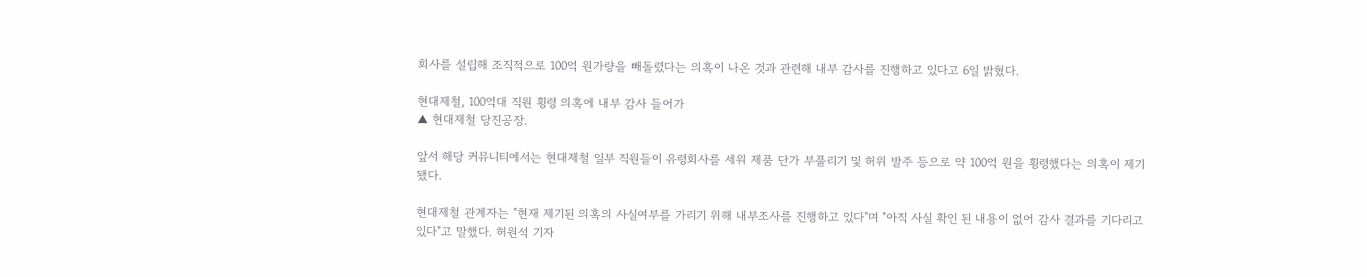회사를 설립해 조직적으로 100억 원가량을 빼돌렸다는 의혹이 나온 것과 관련해 내부 감사를 진행하고 있다고 6일 밝혔다.

현대제철, 100억대 직원 횡령 의혹에 내부 감사 들어가
▲ 현대제철 당진공장.

앞서 해당 커뮤니티에서는 현대제철 일부 직원들이 유령회사를 세워 제품 단가 부풀리기 및 허위 발주 등으로 약 100억 원을 횡령했다는 의혹이 제기됐다.

현대제철 관계자는 "현재 제기된 의혹의 사실여부를 가리기 위해 내부조사를 진행하고 있다"며 "아직 사실 확인 된 내용이 없어 감사 결과를 기다리고 있다"고 말했다. 허원석 기자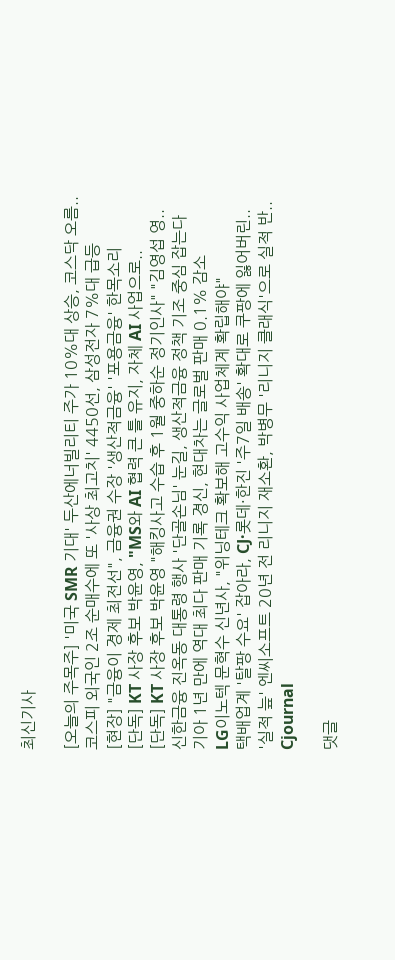최신기사

[오늘의 주목주] '미국 SMR 기대' 두산에너빌리티 주가 10%대 상승, 코스닥 오름..
코스피 외국인 2조 순매수에 또 '사상 최고치' 4450선, 삼성전자 7%대 급등
[현장] "금융이 경제 최전선", 금융권 수장 '생산적금융' '포용금융' 한목소리
[단독] KT 사장 후보 박윤영, "MS와 AI 협력 큰 틀 유지, 자체 AI 사업으로..
[단독] KT 사장 후보 박윤영 "해킹사고 수습 후 1월 중하순 정기인사" "김영섭 영..
신한금융 진옥동 대통령 행사 '단골손님' 눈길, 생산적금융 정책 기조 중심 잡는다
기아 1년 만에 역대 최다 판매 기록 경신, 현대차는 글로벌 판매 0.1% 감소
LG이노텍 문혁수 신년사, "위닝테크 확보해 고수익 사업체계 확립해야"
택배업계 '탈팡 수요' 잡아라, CJ·롯데·한진 '주7일 배송' 확대로 쿠팡에 잃어버린..
'실적 늪' 엔씨소프트 20년 전 리니지 재소환, 박병무 '리니지 클래식'으로 실적 반..
Cjournal

댓글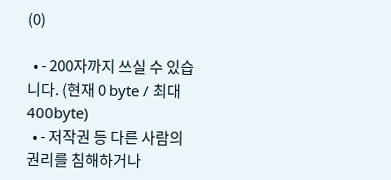(0)

  • - 200자까지 쓰실 수 있습니다. (현재 0 byte / 최대 400byte)
  • - 저작권 등 다른 사람의 권리를 침해하거나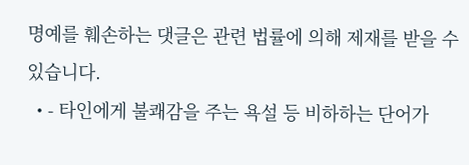명예를 훼손하는 댓글은 관련 법률에 의해 제재를 받을 수 있습니다.
  • - 타인에게 불쾌감을 주는 욕설 등 비하하는 단어가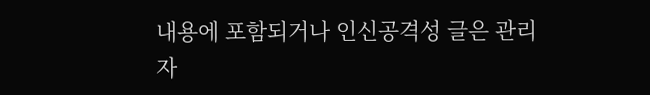내용에 포함되거나 인신공격성 글은 관리자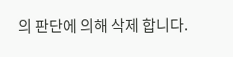의 판단에 의해 삭제 합니다.